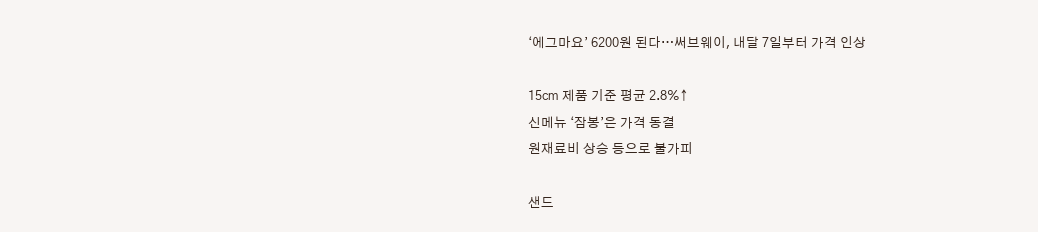‘에그마요’ 6200원 된다…써브웨이, 내달 7일부터 가격 인상

15㎝ 제품 기준 평균 2.8%↑
신메뉴 ‘잠봉’은 가격 동결
원재료비 상승 등으로 불가피

샌드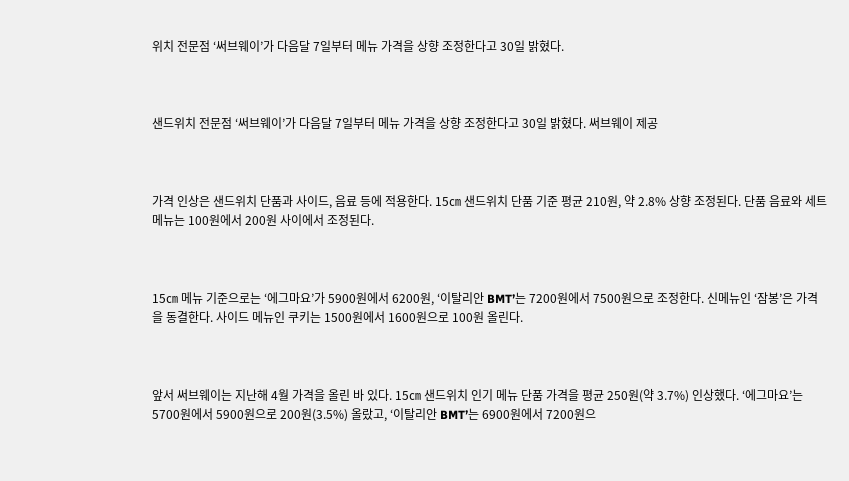위치 전문점 ‘써브웨이’가 다음달 7일부터 메뉴 가격을 상향 조정한다고 30일 밝혔다.



샌드위치 전문점 ‘써브웨이’가 다음달 7일부터 메뉴 가격을 상향 조정한다고 30일 밝혔다. 써브웨이 제공



가격 인상은 샌드위치 단품과 사이드, 음료 등에 적용한다. 15㎝ 샌드위치 단품 기준 평균 210원, 약 2.8% 상향 조정된다. 단품 음료와 세트 메뉴는 100원에서 200원 사이에서 조정된다.



15㎝ 메뉴 기준으로는 ‘에그마요’가 5900원에서 6200원, ‘이탈리안 BMT’는 7200원에서 7500원으로 조정한다. 신메뉴인 ‘잠봉’은 가격을 동결한다. 사이드 메뉴인 쿠키는 1500원에서 1600원으로 100원 올린다.



앞서 써브웨이는 지난해 4월 가격을 올린 바 있다. 15㎝ 샌드위치 인기 메뉴 단품 가격을 평균 250원(약 3.7%) 인상했다. ‘에그마요’는 5700원에서 5900원으로 200원(3.5%) 올랐고, ‘이탈리안 BMT’는 6900원에서 7200원으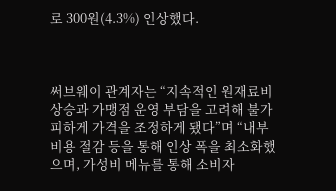로 300원(4.3%) 인상했다.



써브웨이 관계자는 “지속적인 원재료비 상승과 가맹점 운영 부담을 고려해 불가피하게 가격을 조정하게 됐다”며 “내부 비용 절감 등을 통해 인상 폭을 최소화했으며, 가성비 메뉴를 통해 소비자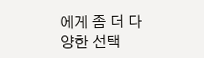에게 좀 더 다양한 선택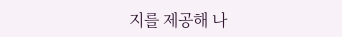지를 제공해 나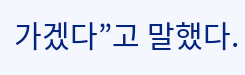가겠다”고 말했다.